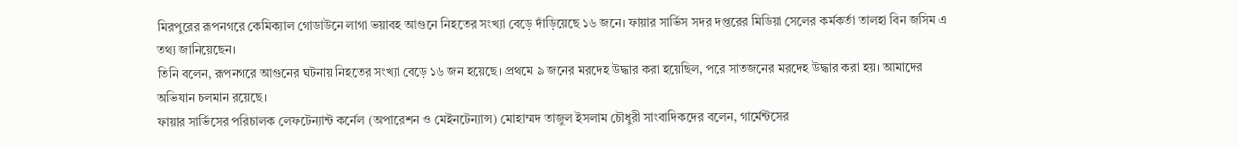মিরপুরের রূপনগরে কেমিক্যাল গোডাউনে লাগা ভয়াবহ আগুনে নিহতের সংখ্যা বেড়ে দাঁড়িয়েছে ১৬ জনে। ফায়ার সার্ভিস সদর দপ্তরের মিডিয়া সেলের কর্মকর্তা তালহা বিন জসিম এ তথ্য জানিয়েছেন।
তিনি বলেন, রূপনগরে আগুনের ঘটনায় নিহতের সংখ্যা বেড়ে ১৬ জন হয়েছে। প্রথমে ৯ জনের মরদেহ উদ্ধার করা হয়েছিল, পরে সাতজনের মরদেহ উদ্ধার করা হয়। আমাদের অভিযান চলমান রয়েছে।
ফায়ার সার্ভিসের পরিচালক লেফটেন্যান্ট কর্নেল (অপারেশন ও মেইনটেন্যান্স) মোহাম্মদ তাজুল ইসলাম চৌধুরী সাংবাদিকদের বলেন, গার্মেন্টসের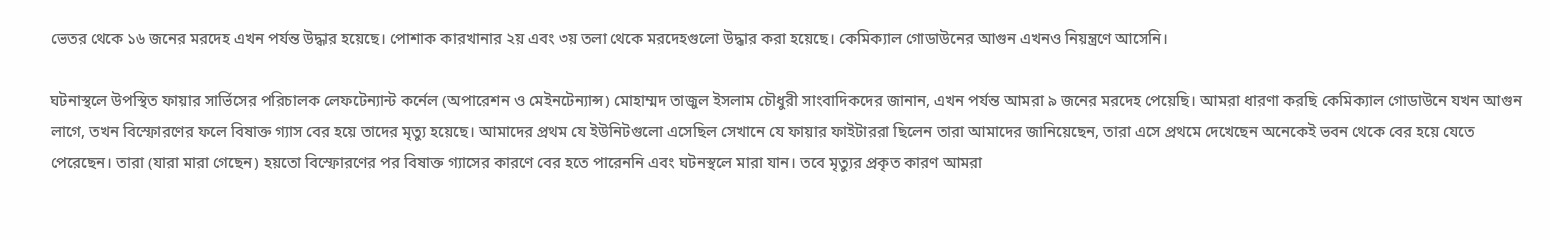ভেতর থেকে ১৬ জনের মরদেহ এখন পর্যন্ত উদ্ধার হয়েছে। পোশাক কারখানার ২য় এবং ৩য় তলা থেকে মরদেহগুলো উদ্ধার করা হয়েছে। কেমিক্যাল গোডাউনের আগুন এখনও নিয়ন্ত্রণে আসেনি।

ঘটনাস্থলে উপস্থিত ফায়ার সার্ভিসের পরিচালক লেফটেন্যান্ট কর্নেল (অপারেশন ও মেইনটেন্যান্স) মোহাম্মদ তাজুল ইসলাম চৌধুরী সাংবাদিকদের জানান, এখন পর্যন্ত আমরা ৯ জনের মরদেহ পেয়েছি। আমরা ধারণা করছি কেমিক্যাল গোডাউনে যখন আগুন লাগে, তখন বিস্ফোরণের ফলে বিষাক্ত গ্যাস বের হয়ে তাদের মৃত্যু হয়েছে। আমাদের প্রথম যে ইউনিটগুলো এসেছিল সেখানে যে ফায়ার ফাইটাররা ছিলেন তারা আমাদের জানিয়েছেন, তারা এসে প্রথমে দেখেছেন অনেকেই ভবন থেকে বের হয়ে যেতে পেরেছেন। তারা (যারা মারা গেছেন) হয়তো বিস্ফোরণের পর বিষাক্ত গ্যাসের কারণে বের হতে পারেননি এবং ঘটনস্থলে মারা যান। তবে মৃত্যুর প্রকৃত কারণ আমরা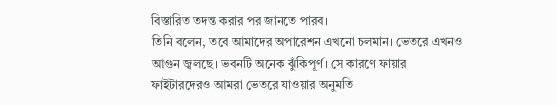বিস্তারিত তদন্ত করার পর জানতে পারব।
তিনি বলেন, তবে আমাদের অপারেশন এখনো চলমান। ভেতরে এখনও আগুন জ্বলছে। ভবনটি অনেক ঝুঁকিপূর্ণ। সে কারণে ফায়ার ফাইটারদেরও আমরা ভেতরে যাওয়ার অনুমতি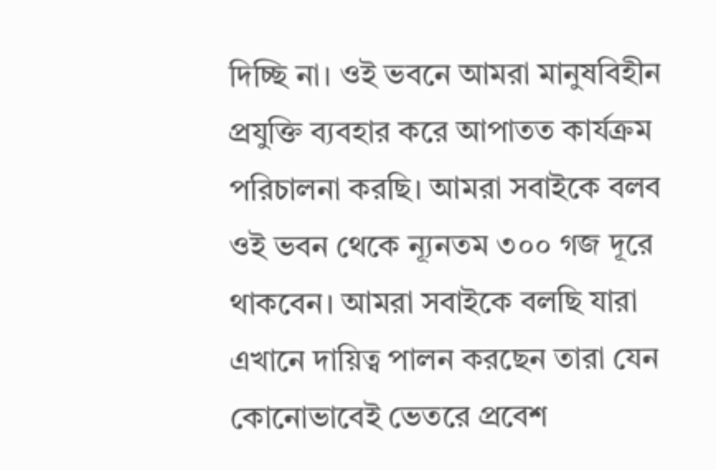দিচ্ছি না। ওই ভবনে আমরা মানুষবিহীন প্রযুক্তি ব্যবহার করে আপাতত কার্যক্রম পরিচালনা করছি। আমরা সবাইকে বলব ওই ভবন থেকে ন্যূনতম ৩০০ গজ দূরে থাকবেন। আমরা সবাইকে বলছি যারা এখানে দায়িত্ব পালন করছেন তারা যেন কোনোভাবেই ভেতরে প্রবেশ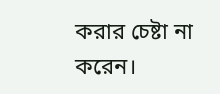করার চেষ্টা না করেন।